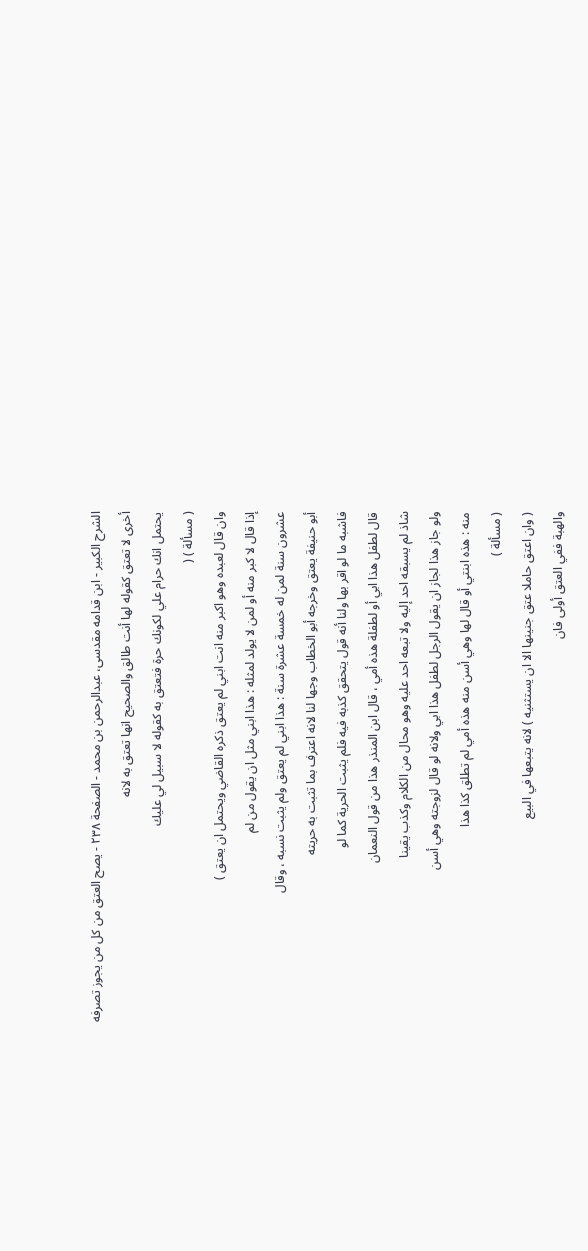الشرح الکبير - ابن قدامه مقدسی، عبدالرحمن بن محمد - الصفحة ٢٣٨ - يصح العتق من كل من يجوز تصرفه
أخرى لا تعتق كقوله لها أنت طالق والصحيح انها تعتق به لانه
يحتمل انك حرام علي لكونك حرة فتعتق به كقوله لا سبيل لي عليك
( مسألة ) (
وان قال لعبده وهو اكبر منه انت ابني لم يعتق ذكره القاضي ويحتمل ان يعتق )
إذا قال لا كبر منه أو لمن لا يولد لمثله : هذا ابني مثل ان يقول من لم
عشرون سنة لمن له خمسة عشرة سنة : هذا ابني لم يعتق ولم يثبت نسبه ، وقال
أبو حنيفة يعتق وخرجه أبو الخطاب وجها لنا لانه اعترف بما تثبت به حريته
فاشبه ما لو اقر بها ولنا أنه قول يتحقق كذبه فيه فلم يثبت الحرية كما لو
قال لطفل هذا ابي أو لطفلة هذه أمي ، قال ابن المنذر هذا من قول النعمان
شاذ لم يسبقه احد إليه ولا تبعه احد عليه وهو محال من الكلام وكذب يقينا
ولو جاز هذا لجاز ان يقول الرجل لطفل هذا ابي ولانه لو قال لزوجته وهي أسن
منه : هذه ابنتي أو قال لها وهي أسن منه هذه أمي لم تطلق كذا هذا
( مسألة )
( وان اعتق حاملا عتق جنينها الا ان يستثنيه ) لانه يتبعها في البيع
والهبة ففي العتق أولى فان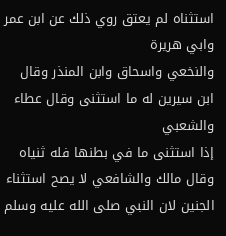استثناه لم يعتق روي ذلك عن ابن عمر وابي هريرة
والنخعي واسحاق وابن المنذر وقال ابن سيرين له ما استثنى وقال عطاء والشعبي
إذا استثنى ما في بطنها فله ثنياه وقال مالك والشافعي لا يصح استثناء
الجنين لان النبي صلى الله عليه وسلم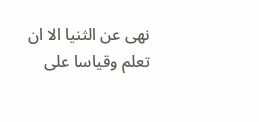نهى عن الثنيا الا ان تعلم وقياسا على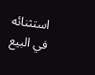استثنائه في البيع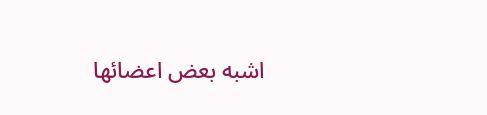اشبه بعض اعضائها